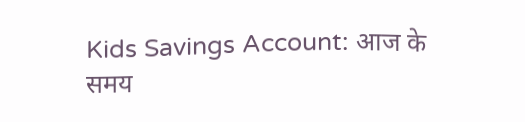Kids Savings Account: आज के समय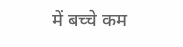में बच्चे कम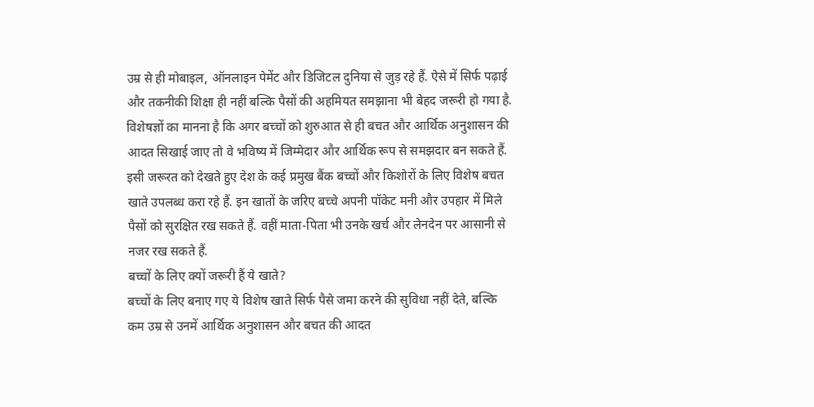उम्र से ही मोबाइल, ऑनलाइन पेमेंट और डिजिटल दुनिया से जुड़ रहे हैं. ऐसे में सिर्फ पढ़ाई और तकनीकी शिक्षा ही नहीं बल्कि पैसों की अहमियत समझाना भी बेहद जरूरी हो गया है. विशेषज्ञों का मानना है कि अगर बच्चों को शुरुआत से ही बचत और आर्थिक अनुशासन की आदत सिखाई जाए तो वे भविष्य में जिम्मेदार और आर्थिक रूप से समझदार बन सकते हैं.
इसी जरूरत को देखते हुए देश के कई प्रमुख बैंक बच्चों और किशोरों के लिए विशेष बचत खाते उपलब्ध करा रहे हैं. इन खातों के जरिए बच्चे अपनी पॉकेट मनी और उपहार में मिले पैसों को सुरक्षित रख सकते हैं. वहीं माता-पिता भी उनके खर्च और लेनदेन पर आसानी से नजर रख सकते हैं.
बच्चों के लिए क्यों जरूरी हैं ये खाते?
बच्चों के लिए बनाए गए ये विशेष खाते सिर्फ पैसे जमा करने की सुविधा नहीं देते, बल्कि कम उम्र से उनमें आर्थिक अनुशासन और बचत की आदत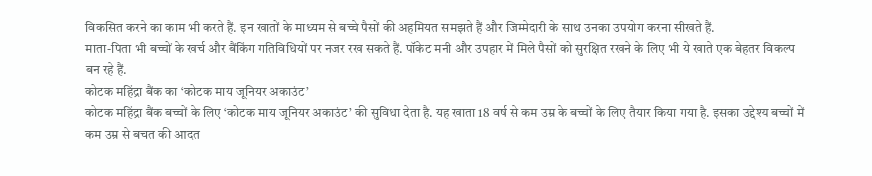विकसित करने का काम भी करते हैं. इन खातों के माध्यम से बच्चे पैसों की अहमियत समझते हैं और जिम्मेदारी के साथ उनका उपयोग करना सीखते हैं.
माता-पिता भी बच्चों के खर्च और बैंकिंग गतिविधियों पर नजर रख सकते हैं. पॉकेट मनी और उपहार में मिले पैसों को सुरक्षित रखने के लिए भी ये खाते एक बेहतर विकल्प बन रहे हैं.
कोटक महिंद्रा बैंक का ‘कोटक माय जूनियर अकाउंट’
कोटक महिंद्रा बैंक बच्चों के लिए ‘कोटक माय जूनियर अकाउंट’ की सुविधा देता है. यह खाता 18 वर्ष से कम उम्र के बच्चों के लिए तैयार किया गया है. इसका उद्देश्य बच्चों में कम उम्र से बचत की आदत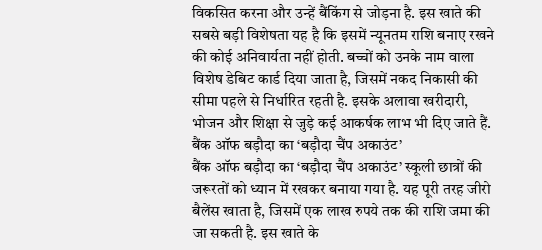विकसित करना और उन्हें बैंकिंग से जोड़ना है. इस खाते की सबसे बड़ी विशेषता यह है कि इसमें न्यूनतम राशि बनाए रखने की कोई अनिवार्यता नहीं होती. बच्चों को उनके नाम वाला विशेष डेबिट कार्ड दिया जाता है, जिसमें नकद निकासी की सीमा पहले से निर्धारित रहती है. इसके अलावा खरीदारी, भोजन और शिक्षा से जुड़े कई आकर्षक लाभ भी दिए जाते हैं.
बैंक ऑफ बड़ौदा का ‘बड़ौदा चैंप अकाउंट’
बैंक ऑफ बड़ौदा का ‘बड़ौदा चैंप अकाउंट’ स्कूली छात्रों की जरूरतों को ध्यान में रखकर बनाया गया है. यह पूरी तरह जीरो बैलेंस खाता है, जिसमें एक लाख रुपये तक की राशि जमा की जा सकती है. इस खाते के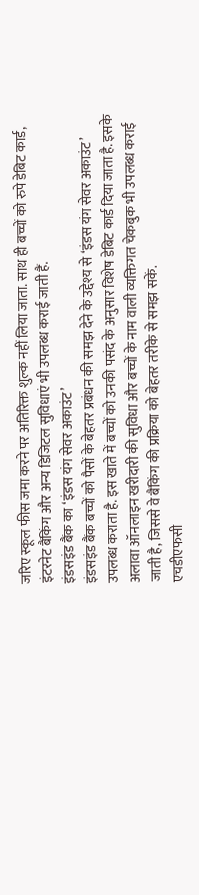जरिए स्कूल फीस जमा करने पर अतिरिक्त शुल्क नहीं लिया जाता. साथ ही बच्चों को रुपे डेबिट कार्ड, इंटरनेट बैंकिंग और अन्य डिजिटल सुविधाएं भी उपलब्ध कराई जाती हैं.
इंडसइंड बैंक का ‘इंडस यंग सेवर अकाउंट’
इंडसइंड बैंक बच्चों को पैसों के बेहतर प्रबंधन की समझ देने के उद्देश्य से ‘इंडस यंग सेवर अकाउंट’ उपलब्ध कराता है. इस खाते में बच्चों को उनकी पसंद के अनुसार विशेष डेबिट कार्ड दिया जाता है. इसके अलावा ऑनलाइन खरीदारी की सुविधा और बच्चों के नाम वाली व्यक्तिगत चेकबुक भी उपलब्ध कराई जाती है, जिससे वे बैंकिंग की प्रक्रिया को बेहतर तरीके से समझ सकें.
एचडीएफसी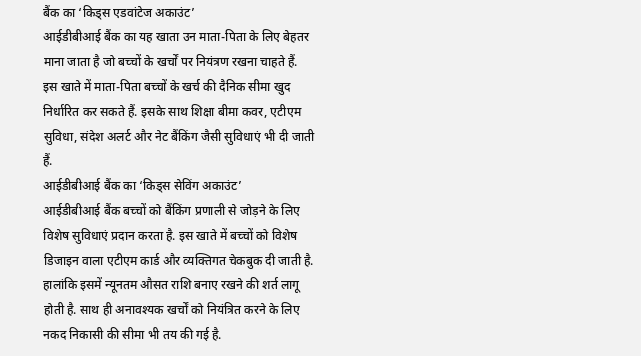बैंक का ‘किड्स एडवांटेज अकाउंट’
आईडीबीआई बैंक का यह खाता उन माता-पिता के लिए बेहतर माना जाता है जो बच्चों के खर्चों पर नियंत्रण रखना चाहते हैं. इस खाते में माता-पिता बच्चों के खर्च की दैनिक सीमा खुद निर्धारित कर सकते हैं. इसके साथ शिक्षा बीमा कवर, एटीएम सुविधा, संदेश अलर्ट और नेट बैंकिंग जैसी सुविधाएं भी दी जाती हैं.
आईडीबीआई बैंक का ‘किड्स सेविंग अकाउंट’
आईडीबीआई बैंक बच्चों को बैंकिंग प्रणाली से जोड़ने के लिए विशेष सुविधाएं प्रदान करता है. इस खाते में बच्चों को विशेष डिजाइन वाला एटीएम कार्ड और व्यक्तिगत चेकबुक दी जाती है. हालांकि इसमें न्यूनतम औसत राशि बनाए रखने की शर्त लागू होती है. साथ ही अनावश्यक खर्चों को नियंत्रित करने के लिए नकद निकासी की सीमा भी तय की गई है.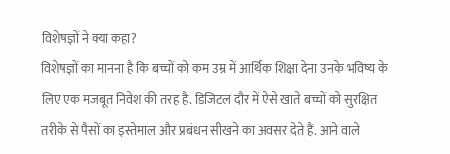विशेषज्ञों ने क्या कहा?
विशेषज्ञों का मानना है कि बच्चों को कम उम्र में आर्थिक शिक्षा देना उनके भविष्य के लिए एक मजबूत निवेश की तरह है. डिजिटल दौर में ऐसे खाते बच्चों को सुरक्षित तरीके से पैसों का इस्तेमाल और प्रबंधन सीखने का अवसर देते हैं. आने वाले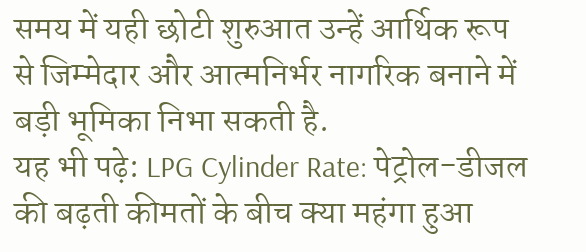समय में यही छोटी शुरुआत उन्हें आर्थिक रूप से जिम्मेदार और आत्मनिर्भर नागरिक बनाने में बड़ी भूमिका निभा सकती है.
यह भी पढ़े: LPG Cylinder Rate: पेट्रोल-डीजल की बढ़ती कीमतों के बीच क्या महंगा हुआ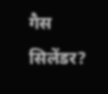गैस सिलेंडर?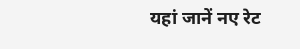यहां जानें नए रेट